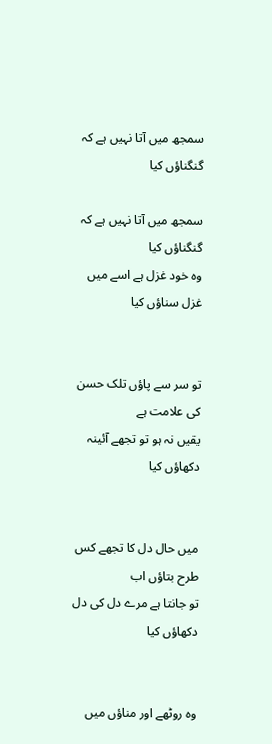سمجھ میں آتا نہیں ہے کہ گنگناؤں کیا

سمجھ میں آتا نہیں ہے کہ گنگناؤں کیا
وہ خود غزل ہے اسے میں غزل سناؤں کیا


تو سر سے پاؤں تلک حسن کی علامت ہے
یقیں نہ ہو تو تجھے آئینہ دکھاؤں کیا


میں حال دل کا تجھے کس طرح بتاؤں اب
تو جانتا ہے مرے دل کی دل دکھاؤں کیا


وہ روٹھے اور مناؤں میں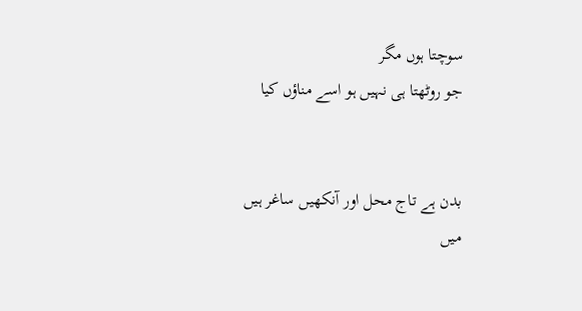سوچتا ہوں مگر
جو روٹھتا ہی نہیں ہو اسے مناؤں کیا


بدن ہے تاج محل اور آنکھیں ساغر ہیں
میں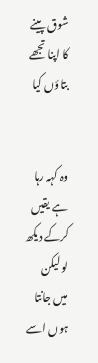شوق پینے کا اپنا تجھے بتاؤں کیا


وہ کہہ رہا ہے یقیں کرکے دیکھ لو لیکن
میں جانتا ہوں اسے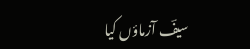سیفؔ آزماؤں کیا